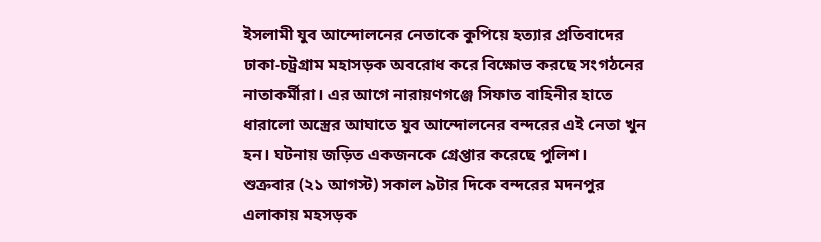ইসলামী যুব আন্দোলনের নেতাকে কুপিয়ে হত্যার প্রতিবাদের ঢাকা-চট্রগ্রাম মহাসড়ক অবরোধ করে বিক্ষোভ করছে সংগঠনের নাতাকর্মীরা। এর আগে নারায়ণগঞ্জে সিফাত বাহিনীর হাতে ধারালো অস্ত্রের আঘাতে যুব আন্দোলনের বন্দরের এই নেতা খুন হন। ঘটনায় জড়িত একজনকে গ্রেপ্তার করেছে পুলিশ।
শুক্রবার (২১ আগস্ট) সকাল ৯টার দিকে বন্দরের মদনপুর এলাকায় মহসড়ক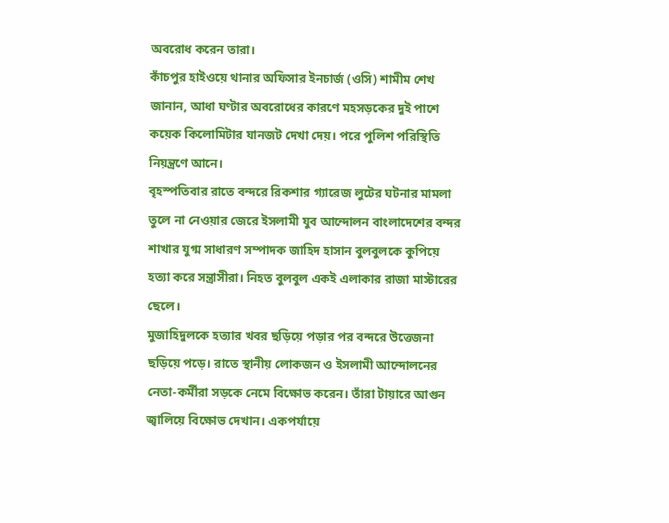অবরোধ করেন তারা।
কাঁচপুর হাইওয়ে থানার অফিসার ইনচার্জ (ওসি) শামীম শেখ জানান, আধা ঘণ্টার অবরোধের কারণে মহসড়কের দুই পাশে কয়েক কিলোমিটার যানজট দেখা দেয়। পরে পুলিশ পরিস্থিতি নিয়ন্ত্রণে আনে।
বৃহস্পতিবার রাতে বন্দরে রিকশার গ্যারেজ লুটের ঘটনার মামলা তুলে না নেওয়ার জেরে ইসলামী যুব আন্দোলন বাংলাদেশের বন্দর শাখার যুগ্ম সাধারণ সম্পাদক জাহিদ হাসান বুলবুলকে কুপিয়ে হত্যা করে সন্ত্রাসীরা। নিহত বুলবুল একই এলাকার রাজা মাস্টারের ছেলে।
মুজাহিদুলকে হত্যার খবর ছড়িয়ে পড়ার পর বন্দরে উত্তেজনা ছড়িয়ে পড়ে। রাতে স্থানীয় লোকজন ও ইসলামী আন্দোলনের নেতা-কর্মীরা সড়কে নেমে বিক্ষোভ করেন। তাঁরা টায়ারে আগুন জ্বালিয়ে বিক্ষোভ দেখান। একপর্যায়ে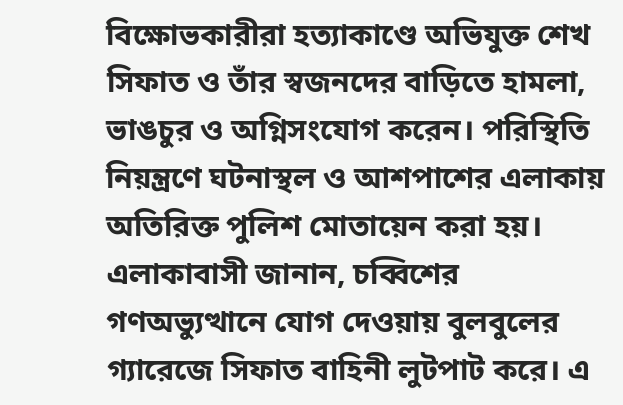বিক্ষোভকারীরা হত্যাকাণ্ডে অভিযুক্ত শেখ সিফাত ও তাঁর স্বজনদের বাড়িতে হামলা, ভাঙচুর ও অগ্নিসংযোগ করেন। পরিস্থিতি নিয়ন্ত্রণে ঘটনাস্থল ও আশপাশের এলাকায় অতিরিক্ত পুলিশ মোতায়েন করা হয়।
এলাকাবাসী জানান, চব্বিশের গণঅভ্যুত্থানে যোগ দেওয়ায় বুলবুলের গ্যারেজে সিফাত বাহিনী লুটপাট করে। এ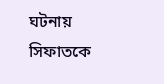ঘটনায় সিফাতকে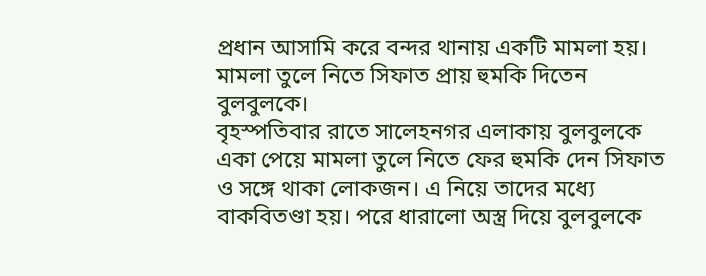প্রধান আসামি করে বন্দর থানায় একটি মামলা হয়। মামলা তুলে নিতে সিফাত প্রায় হুমকি দিতেন বুলবুলকে।
বৃহস্পতিবার রাতে সালেহনগর এলাকায় বুলবুলকে একা পেয়ে মামলা তুলে নিতে ফের হুমকি দেন সিফাত ও সঙ্গে থাকা লোকজন। এ নিয়ে তাদের মধ্যে বাকবিতণ্ডা হয়। পরে ধারালো অস্ত্র দিয়ে বুলবুলকে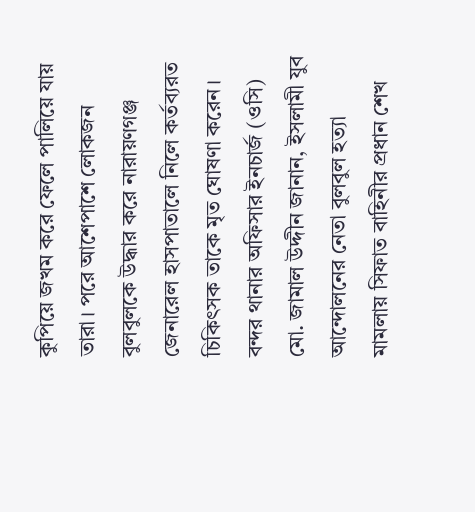কুপিয়ে জখম করে ফেলে পালিয়ে যায় তারা। পরে আশেপাশে লোকজন বুলবুলকে উদ্ধার করে নারায়ণগঞ্জ জেনারেল হাসপাতালে নিলে কর্তব্যরত চিকিৎসক তাকে মৃত ঘোষণা করেন।
বন্দর থানার অফিসার ইনচার্জ (ওসি) মো. জামাল উদ্দীন জানান, ইসলামী যুব আন্দোলনের নেতা বুলবুল হত্যা মামলায় সিফাত বাহিনীর প্রধান শেখ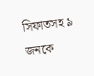সিফাতসহ ৯ জনকে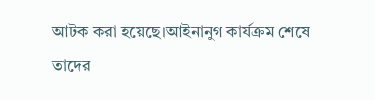আটক করা হয়েছে।আইনানুগ কার্যক্রম শেষে তাদের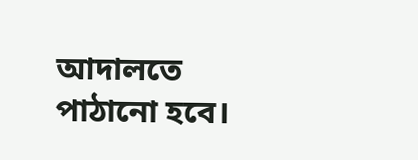আদালতে পাঠানো হবে।